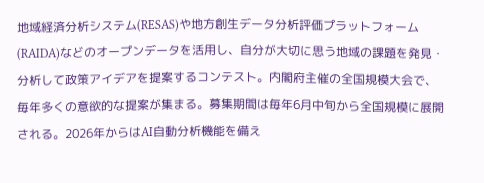地域経済分析システム(RESAS)や地方創生データ分析評価プラットフォーム(RAIDA)などのオープンデータを活用し、自分が大切に思う地域の課題を発見・分析して政策アイデアを提案するコンテスト。内閣府主催の全国規模大会で、毎年多くの意欲的な提案が集まる。募集期間は毎年6月中旬から全国規模に展開される。2026年からはAI自動分析機能を備え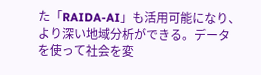た「RAIDA-AI」も活用可能になり、より深い地域分析ができる。データを使って社会を変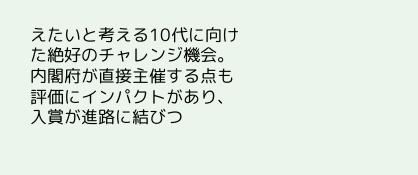えたいと考える10代に向けた絶好のチャレンジ機会。内閣府が直接主催する点も評価にインパクトがあり、入賞が進路に結びつ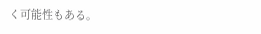く可能性もある。